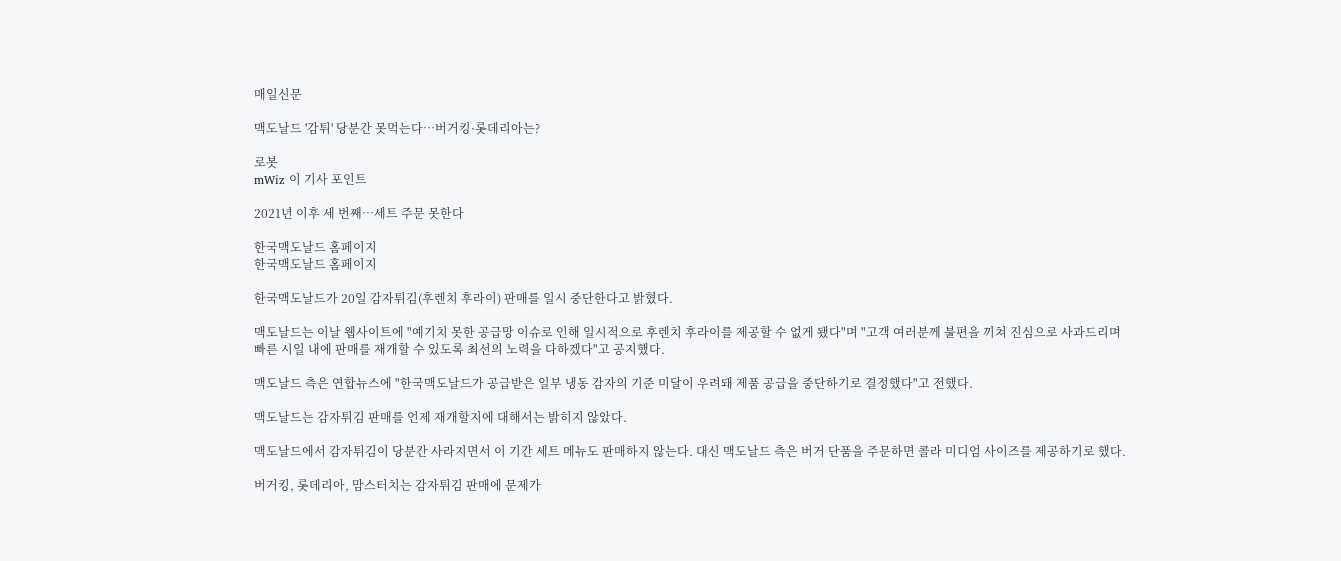매일신문

맥도날드 '감튀' 당분간 못먹는다…버거킹·롯데리아는?

로봇
mWiz 이 기사 포인트

2021년 이후 세 번째…세트 주문 못한다

한국맥도날드 홈페이지
한국맥도날드 홈페이지

한국맥도날드가 20일 감자튀김(후렌치 후라이) 판매를 일시 중단한다고 밝혔다.

맥도날드는 이날 웹사이트에 "예기치 못한 공급망 이슈로 인해 일시적으로 후렌치 후라이를 제공할 수 없게 됐다"며 "고객 여러분께 불편을 끼쳐 진심으로 사과드리며 빠른 시일 내에 판매를 재개할 수 있도록 최선의 노력을 다하겠다"고 공지했다.

맥도날드 측은 연합뉴스에 "한국맥도날드가 공급받은 일부 냉동 감자의 기준 미달이 우려돼 제품 공급을 중단하기로 결정했다"고 전했다.

맥도날드는 감자튀김 판매를 언제 재개할지에 대해서는 밝히지 않았다.

맥도날드에서 감자튀김이 당분간 사라지면서 이 기간 세트 메뉴도 판매하지 않는다. 대신 맥도날드 측은 버거 단품을 주문하면 콜라 미디엄 사이즈를 제공하기로 했다.

버거킹, 롯데리아, 맘스터치는 감자튀김 판매에 문제가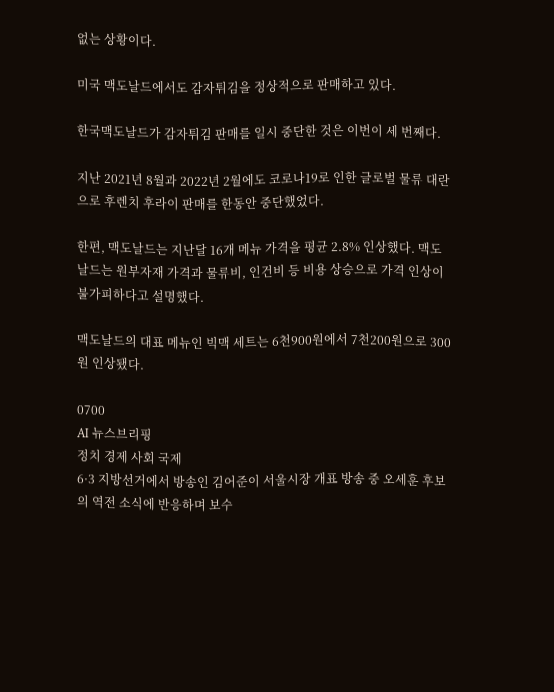없는 상황이다.

미국 맥도날드에서도 감자튀김을 정상적으로 판매하고 있다.

한국맥도날드가 감자튀김 판매를 일시 중단한 것은 이번이 세 번째다.

지난 2021년 8월과 2022년 2월에도 코로나19로 인한 글로벌 물류 대란으로 후렌치 후라이 판매를 한동안 중단했었다.

한편, 맥도날드는 지난달 16개 메뉴 가격을 평균 2.8% 인상했다. 맥도날드는 원부자재 가격과 물류비, 인건비 등 비용 상승으로 가격 인상이 불가피하다고 설명했다.

맥도날드의 대표 메뉴인 빅맥 세트는 6천900원에서 7천200원으로 300원 인상됐다.

0700
AI 뉴스브리핑
정치 경제 사회 국제
6·3 지방선거에서 방송인 김어준이 서울시장 개표 방송 중 오세훈 후보의 역전 소식에 반응하며 보수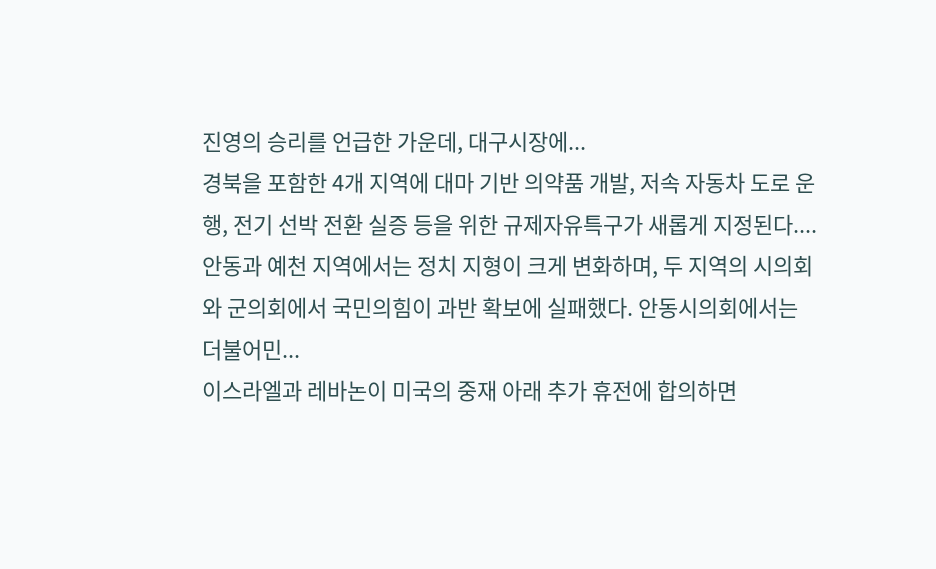진영의 승리를 언급한 가운데, 대구시장에...
경북을 포함한 4개 지역에 대마 기반 의약품 개발, 저속 자동차 도로 운행, 전기 선박 전환 실증 등을 위한 규제자유특구가 새롭게 지정된다....
안동과 예천 지역에서는 정치 지형이 크게 변화하며, 두 지역의 시의회와 군의회에서 국민의힘이 과반 확보에 실패했다. 안동시의회에서는 더불어민...
이스라엘과 레바논이 미국의 중재 아래 추가 휴전에 합의하면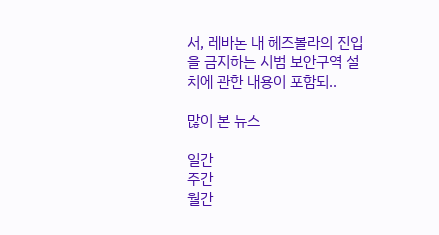서, 레바논 내 헤즈볼라의 진입을 금지하는 시범 보안구역 설치에 관한 내용이 포함되..

많이 본 뉴스

일간
주간
월간